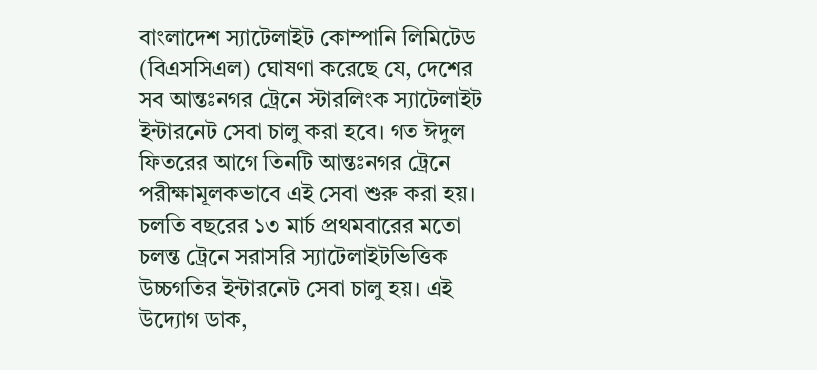বাংলাদেশ স্যাটেলাইট কোম্পানি লিমিটেড (বিএসসিএল) ঘোষণা করেছে যে, দেশের সব আন্তঃনগর ট্রেনে স্টারলিংক স্যাটেলাইট ইন্টারনেট সেবা চালু করা হবে। গত ঈদুল ফিতরের আগে তিনটি আন্তঃনগর ট্রেনে পরীক্ষামূলকভাবে এই সেবা শুরু করা হয়।
চলতি বছরের ১৩ মার্চ প্রথমবারের মতো চলন্ত ট্রেনে সরাসরি স্যাটেলাইটভিত্তিক উচ্চগতির ইন্টারনেট সেবা চালু হয়। এই উদ্যোগ ডাক,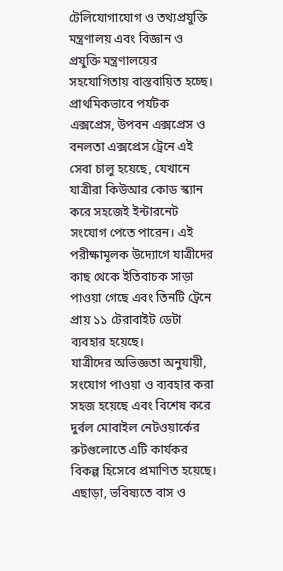টেলিযোগাযোগ ও তথ্যপ্রযুক্তি মন্ত্রণালয় এবং বিজ্ঞান ও প্রযুক্তি মন্ত্রণালয়ের সহযোগিতায় বাস্তবায়িত হচ্ছে।
প্রাথমিকভাবে পর্যটক এক্সপ্রেস, উপবন এক্সপ্রেস ও বনলতা এক্সপ্রেস ট্রেনে এই সেবা চালু হয়েছে, যেখানে যাত্রীরা কিউআর কোড স্ক্যান করে সহজেই ইন্টারনেট সংযোগ পেতে পারেন। এই পরীক্ষামূলক উদ্যোগে যাত্রীদের কাছ থেকে ইতিবাচক সাড়া পাওয়া গেছে এবং তিনটি ট্রেনে প্রায় ১১ টেরাবাইট ডেটা ব্যবহার হয়েছে।
যাত্রীদের অভিজ্ঞতা অনুযায়ী, সংযোগ পাওয়া ও ব্যবহার করা সহজ হয়েছে এবং বিশেষ করে দুর্বল মোবাইল নেটওয়ার্কের রুটগুলোতে এটি কার্যকর বিকল্প হিসেবে প্রমাণিত হয়েছে।
এছাড়া, ভবিষ্যতে বাস ও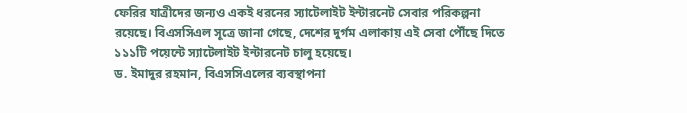ফেরির যাত্রীদের জন্যও একই ধরনের স্যাটেলাইট ইন্টারনেট সেবার পরিকল্পনা রয়েছে। বিএসসিএল সূত্রে জানা গেছে, দেশের দুর্গম এলাকায় এই সেবা পৌঁছে দিতে ১১১টি পয়েন্টে স্যাটেলাইট ইন্টারনেট চালু হয়েছে।
ড. ইমাদুর রহমান, বিএসসিএলের ব্যবস্থাপনা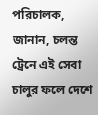পরিচালক, জানান, চলন্ত ট্রেনে এই সেবা চালুর ফলে দেশে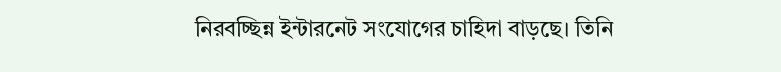নিরবচ্ছিন্ন ইন্টারনেট সংযোগের চাহিদা বাড়ছে। তিনি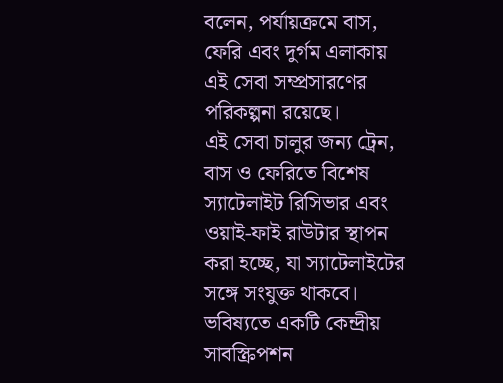বলেন, পর্যায়ক্রমে বাস, ফেরি এবং দুর্গম এলাকায় এই সেবা সম্প্রসারণের পরিকল্পনা রয়েছে।
এই সেবা চালুর জন্য ট্রেন, বাস ও ফেরিতে বিশেষ স্যাটেলাইট রিসিভার এবং ওয়াই-ফাই রাউটার স্থাপন করা হচ্ছে, যা স্যাটেলাইটের সঙ্গে সংযুক্ত থাকবে। ভবিষ্যতে একটি কেন্দ্রীয় সাবস্ক্রিপশন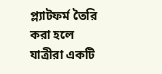প্ল্যাটফর্ম তৈরি করা হলে যাত্রীরা একটি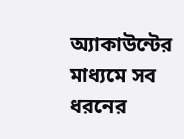অ্যাকাউন্টের মাধ্যমে সব ধরনের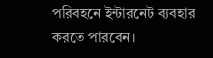পরিবহনে ইন্টারনেট ব্যবহার করতে পারবেন।